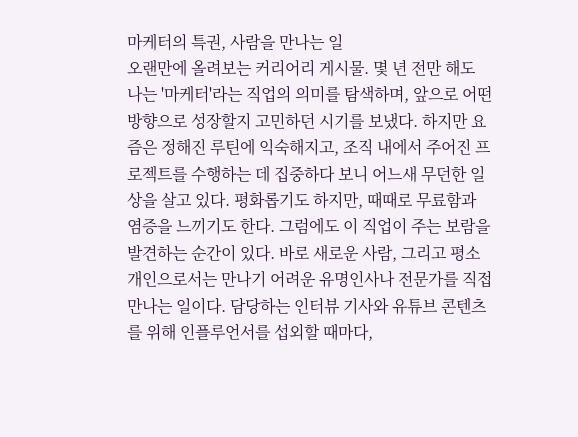마케터의 특권, 사람을 만나는 일
오랜만에 올려보는 커리어리 게시물. 몇 년 전만 해도 나는 '마케터'라는 직업의 의미를 탐색하며, 앞으로 어떤 방향으로 성장할지 고민하던 시기를 보냈다. 하지만 요즘은 정해진 루틴에 익숙해지고, 조직 내에서 주어진 프로젝트를 수행하는 데 집중하다 보니 어느새 무던한 일상을 살고 있다. 평화롭기도 하지만, 때때로 무료함과 염증을 느끼기도 한다. 그럼에도 이 직업이 주는 보람을 발견하는 순간이 있다. 바로 새로운 사람, 그리고 평소 개인으로서는 만나기 어려운 유명인사나 전문가를 직접 만나는 일이다. 담당하는 인터뷰 기사와 유튜브 콘텐츠를 위해 인플루언서를 섭외할 때마다,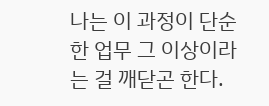나는 이 과정이 단순한 업무 그 이상이라는 걸 깨닫곤 한다.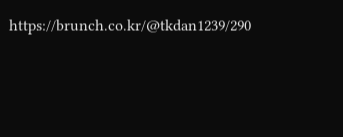https://brunch.co.kr/@tkdan1239/290